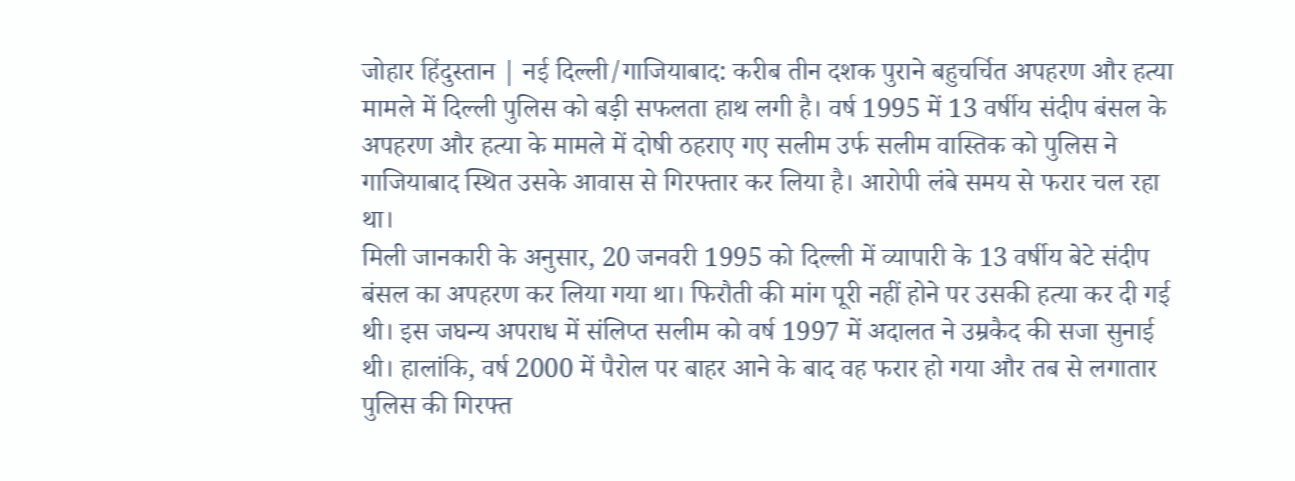जोहार हिंदुस्तान | नई दिल्ली/गाजियाबाद: करीब तीन दशक पुराने बहुचर्चित अपहरण और हत्या मामले में दिल्ली पुलिस को बड़ी सफलता हाथ लगी है। वर्ष 1995 में 13 वर्षीय संदीप बंसल के अपहरण और हत्या के मामले में दोषी ठहराए गए सलीम उर्फ सलीम वास्तिक को पुलिस ने गाजियाबाद स्थित उसके आवास से गिरफ्तार कर लिया है। आरोपी लंबे समय से फरार चल रहा था।
मिली जानकारी के अनुसार, 20 जनवरी 1995 को दिल्ली में व्यापारी के 13 वर्षीय बेटे संदीप बंसल का अपहरण कर लिया गया था। फिरौती की मांग पूरी नहीं होने पर उसकी हत्या कर दी गई थी। इस जघन्य अपराध में संलिप्त सलीम को वर्ष 1997 में अदालत ने उम्रकैद की सजा सुनाई थी। हालांकि, वर्ष 2000 में पैरोल पर बाहर आने के बाद वह फरार हो गया और तब से लगातार पुलिस की गिरफ्त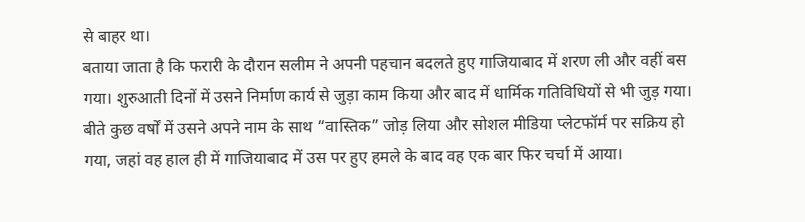से बाहर था।
बताया जाता है कि फरारी के दौरान सलीम ने अपनी पहचान बदलते हुए गाजियाबाद में शरण ली और वहीं बस गया। शुरुआती दिनों में उसने निर्माण कार्य से जुड़ा काम किया और बाद में धार्मिक गतिविधियों से भी जुड़ गया। बीते कुछ वर्षों में उसने अपने नाम के साथ “वास्तिक” जोड़ लिया और सोशल मीडिया प्लेटफॉर्म पर सक्रिय हो गया, जहां वह हाल ही में गाजियाबाद में उस पर हुए हमले के बाद वह एक बार फिर चर्चा में आया।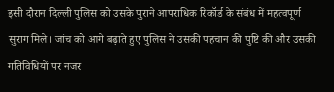इसी दौरान दिल्ली पुलिस को उसके पुराने आपराधिक रिकॉर्ड के संबंध में महत्वपूर्ण सुराग मिले। जांच को आगे बढ़ाते हुए पुलिस ने उसकी पहचान की पुष्टि की और उसकी गतिविधियों पर नजर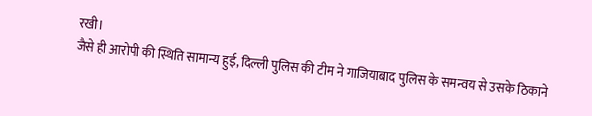रखी।
जैसे ही आरोपी की स्थिति सामान्य हुई, दिल्ली पुलिस की टीम ने गाजियाबाद पुलिस के समन्वय से उसके ठिकाने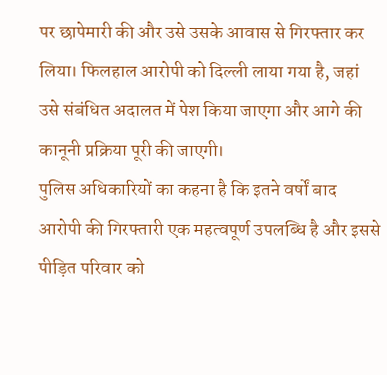पर छापेमारी की और उसे उसके आवास से गिरफ्तार कर लिया। फिलहाल आरोपी को दिल्ली लाया गया है, जहां उसे संबंधित अदालत में पेश किया जाएगा और आगे की कानूनी प्रक्रिया पूरी की जाएगी।
पुलिस अधिकारियों का कहना है कि इतने वर्षों बाद आरोपी की गिरफ्तारी एक महत्वपूर्ण उपलब्धि है और इससे पीड़ित परिवार को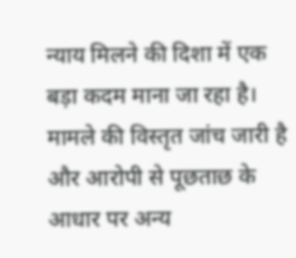न्याय मिलने की दिशा में एक बड़ा कदम माना जा रहा है। मामले की विस्तृत जांच जारी है और आरोपी से पूछताछ के आधार पर अन्य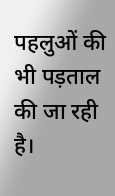पहलुओं की भी पड़ताल की जा रही है।